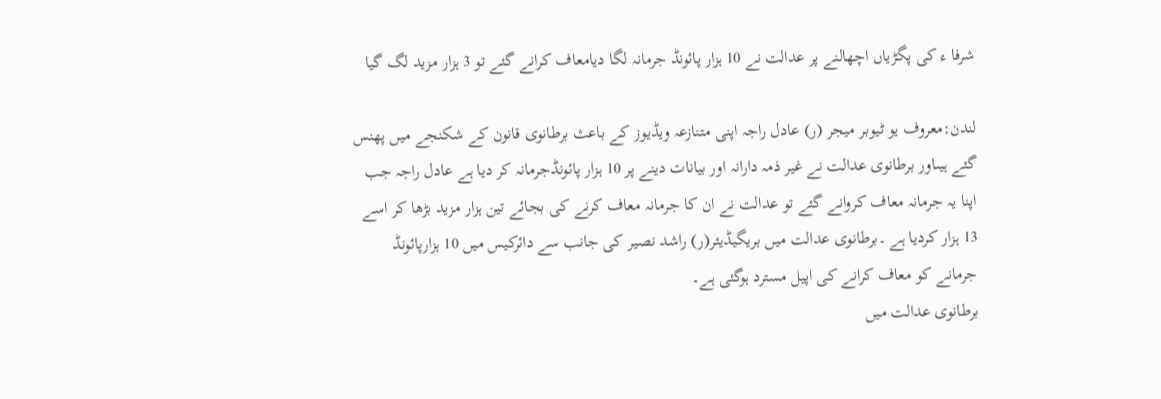شرفا ء کی پگڑیاں اچھالنے پر عدالت نے 10 ہزار پائونڈ جرمانہ لگا دیامعاف کرانے گئے تو 3 ہزار مزید لگ گیا

لندن:معروف یو ٹیوبر میجر (ر) عادل راجہ اپنی متنازعہ ویڈیوز کے باعث برطانوی قانون کے شکنجے میں پھنس گئے ہیںاور برطانوی عدالت نے غیر ذمہ دارانہ اور بیانات دینے پر 10 ہزار پائونڈجرمانہ کر دیا ہے عادل راجہ جب اپنا یہ جرمانہ معاف کروانے گئے تو عدالت نے ان کا جرمانہ معاف کرنے کی بجائے تین ہزار مزید بڑھا کر اسے 13 ہزار کردیا ہے ۔برطانوی عدالت میں بریگیڈیئر(ر) راشد نصیر کی جانب سے دائرکیس میں 10 ہزارپائونڈ جرمانے کو معاف کرانے کی اپیل مسترد ہوگئی ہے۔
برطانوی عدالت میں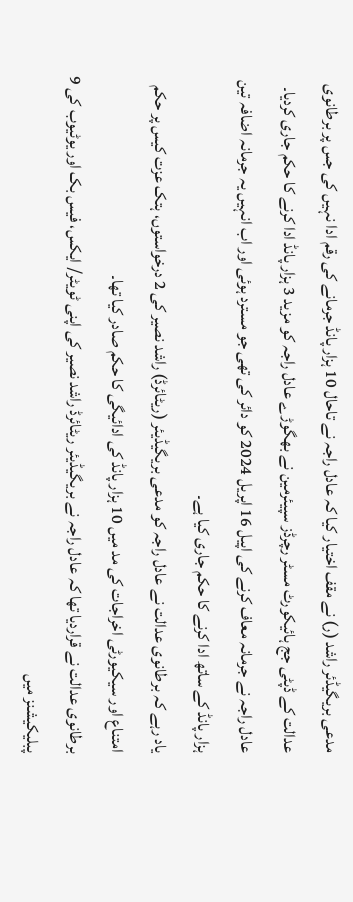مدعی بریگیڈئر راشد (ر) نے مقف اختیار کیا کہ عادل راجہ نے تاحال 10 ہزار پانڈ جرمانے کی رقم ادا نہیں کی جس پر برطانوی عدالت کے ڈپٹی جج ہائیکورٹ مسٹر رچرڈز سپیئرمین نے بھگوڑے عادل راجہ کو مزید 3 ہزار پانڈ ادا کرنے کا حکم جاری کردیا۔
عادل راجہ نے جرمانہ معاف کرنے کی اپیل 16 اپریل 2024 کو دائر کی تھی جو مسترد ہوئی اور اب انہیں یہ جرمانہ اضافہ تین ہزار پانڈ کے ساتھ ادا کرنے کا حکم جاری کیا ہے۔
یاد رہے کہ برطانوی عدالت نے عادل راجہ کو مدعی بریگیڈیئر (ریٹائرڈ) راشد نصیر کی 2 درخواستوں، ہتک عزت کیس پر حکم امتناع اور سیکیورٹی اخراجات کی مد میں 10 ہزار پانڈ کی ادائیگی کا حکم صادر کیا تھا۔
برطانوی عدالت نے قراردیا تھا کہ عادل راجہ نے بریگیڈیئر ریٹائرڈ راشد نصیر کی اپنی ٹویٹر/ ایکس، فیس بک اور یوٹیوب کی 9 پبلیکیشنز میں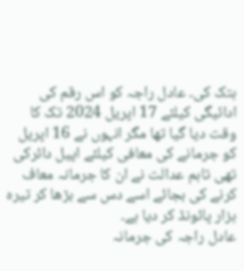ہتک کی۔ عادل راجہ کو اس رقم کی ادائیگی کیلئے 17 اپریل 2024 تک کا وقت دیا گیا تھا مگر انہوں نے 16 اپریل کو جرمانے کی معافی کیلئے اپیل دائرکی تھی تاہم عدالت نے ان کا جرمانہ معاف کرنے کی بجائے اسے دس سے بڑھا کر تیرہ ہزار پائونڈ کر دیا ہے۔
عادل راجہ کی جرمانہ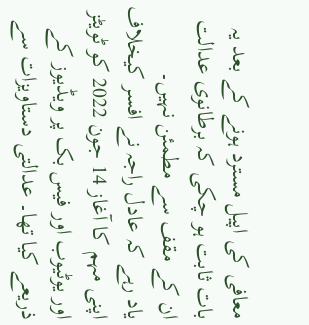معافی کی اپیل مسترد ہونے کے بعد یہ بات ثابت ہو چکی کہ برطانوی عدالت ان کے مقف سے مطمئن نہیں۔
یاد رہے کہ عادل راجہ نے افسر کیخلاف اپنی مہم کا آغاز 14 جون 2022 کو ٹویٹز اور یوٹیوب اور فیس بک پر ویڈیوز کے ذریعے کیا تھا۔ عدالتی دستاویزات سے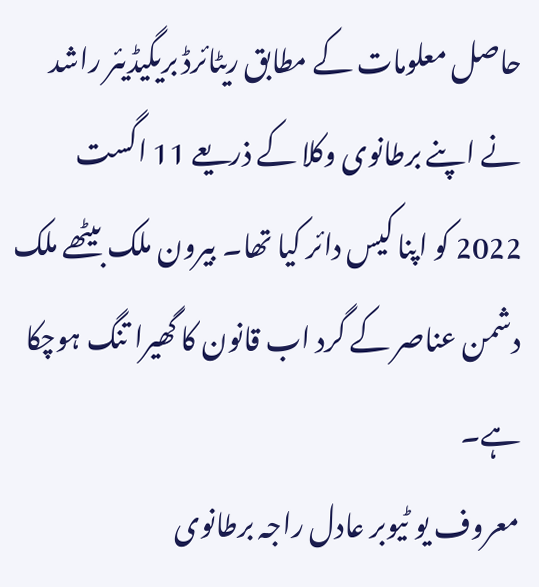حاصل معلومات کے مطابق ریٹائرڈ بریگیڈیئر راشد نے اپنے برطانوی وکلا کے ذریعے 11 اگست 2022 کو اپنا کیس دائر کیا تھا۔ بیرون ملک بیٹھے ملک دشمن عناصر کے گرد اب قانون کا گھیرا تنگ ہوچکا ہے۔
معروف یو ٹیوبر عادل راجہ برطانوی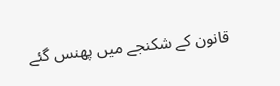قانون کے شکنجے میں پھنس گئے